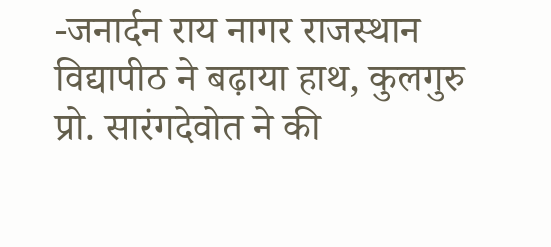-जनार्दन राय नागर राजस्थान विद्यापीठ ने बढ़ाया हाथ, कुलगुरु प्रो. सारंगदेवोत ने की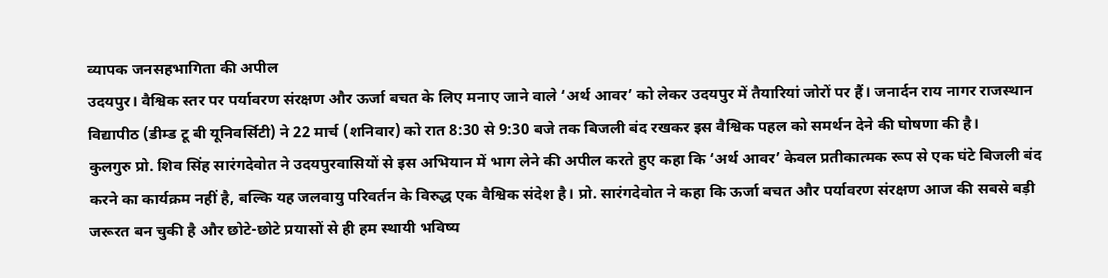व्यापक जनसहभागिता की अपील
उदयपुर। वैश्विक स्तर पर पर्यावरण संरक्षण और ऊर्जा बचत के लिए मनाए जाने वाले ‘अर्थ आवर’ को लेकर उदयपुर में तैयारियां जोरों पर हैं। जनार्दन राय नागर राजस्थान विद्यापीठ (डीम्ड टू बी यूनिवर्सिटी) ने 22 मार्च (शनिवार) को रात 8:30 से 9:30 बजे तक बिजली बंद रखकर इस वैश्विक पहल को समर्थन देने की घोषणा की है।
कुलगुरु प्रो. शिव सिंह सारंगदेवोत ने उदयपुरवासियों से इस अभियान में भाग लेने की अपील करते हुए कहा कि ‘अर्थ आवर’ केवल प्रतीकात्मक रूप से एक घंटे बिजली बंद करने का कार्यक्रम नहीं है, बल्कि यह जलवायु परिवर्तन के विरुद्ध एक वैश्विक संदेश है। प्रो. सारंगदेवोत ने कहा कि ऊर्जा बचत और पर्यावरण संरक्षण आज की सबसे बड़ी जरूरत बन चुकी है और छोटे-छोटे प्रयासों से ही हम स्थायी भविष्य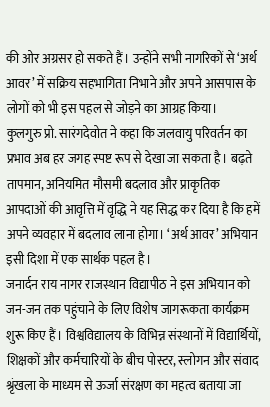की ओर अग्रसर हो सकते हैं। उन्होंने सभी नागरिकों से ‘अर्थ आवर’ में सक्रिय सहभागिता निभाने और अपने आसपास के लोगों को भी इस पहल से जोड़ने का आग्रह किया।
कुलगुरु प्रो. सारंगदेवोत ने कहा कि जलवायु परिवर्तन का प्रभाव अब हर जगह स्पष्ट रूप से देखा जा सकता है। बढ़ते तापमान, अनियमित मौसमी बदलाव और प्राकृतिक आपदाओं की आवृत्ति में वृद्धि ने यह सिद्ध कर दिया है कि हमें अपने व्यवहार में बदलाव लाना होगा। ‘अर्थ आवर’ अभियान इसी दिशा में एक सार्थक पहल है।
जनार्दन राय नागर राजस्थान विद्यापीठ ने इस अभियान को जन-जन तक पहुंचाने के लिए विशेष जागरूकता कार्यक्रम शुरू किए हैं। विश्वविद्यालय के विभिन्न संस्थानों में विद्यार्थियों, शिक्षकों और कर्मचारियों के बीच पोस्टर, स्लोगन और संवाद श्रृंखला के माध्यम से ऊर्जा संरक्षण का महत्व बताया जा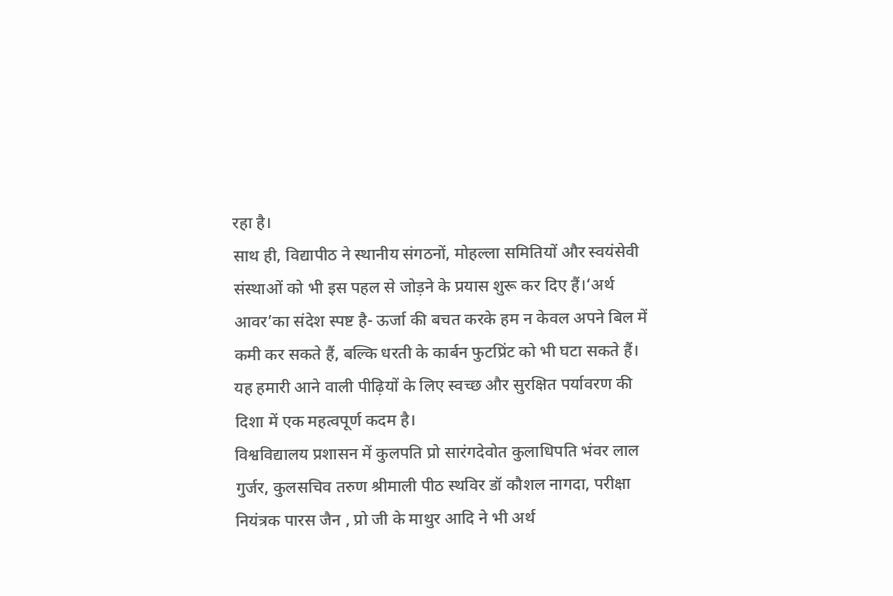रहा है।
साथ ही, विद्यापीठ ने स्थानीय संगठनों, मोहल्ला समितियों और स्वयंसेवी संस्थाओं को भी इस पहल से जोड़ने के प्रयास शुरू कर दिए हैं।‘अर्थ आवर’का संदेश स्पष्ट है- ऊर्जा की बचत करके हम न केवल अपने बिल में कमी कर सकते हैं, बल्कि धरती के कार्बन फुटप्रिंट को भी घटा सकते हैं। यह हमारी आने वाली पीढ़ियों के लिए स्वच्छ और सुरक्षित पर्यावरण की दिशा में एक महत्वपूर्ण कदम है।
विश्वविद्यालय प्रशासन में कुलपति प्रो सारंगदेवोत कुलाधिपति भंवर लाल गुर्जर, कुलसचिव तरुण श्रीमाली पीठ स्थविर डॉ कौशल नागदा, परीक्षा नियंत्रक पारस जैन , प्रो जी के माथुर आदि ने भी अर्थ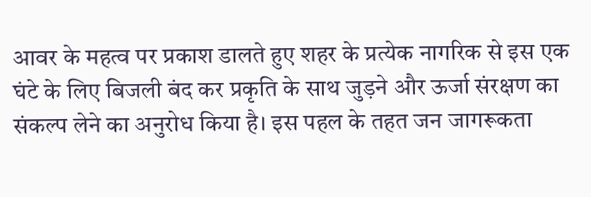आवर के महत्व पर प्रकाश डालते हुए शहर के प्रत्येक नागरिक से इस एक घंटे के लिए बिजली बंद कर प्रकृति के साथ जुड़ने और ऊर्जा संरक्षण का संकल्प लेने का अनुरोध किया है। इस पहल के तहत जन जागरूकता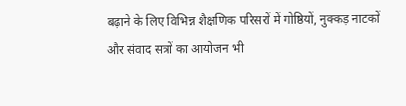बढ़ाने के लिए विभिन्न शैक्षणिक परिसरों में गोष्ठियों, नुक्कड़ नाटकों और संवाद सत्रों का आयोजन भी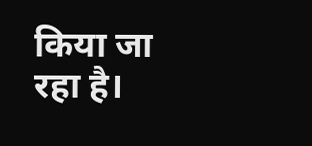किया जा रहा है।